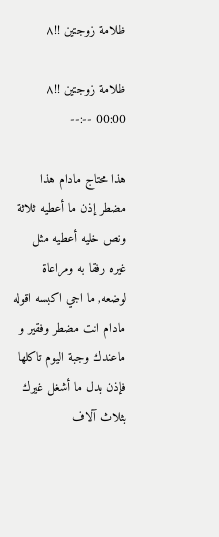ظلامة زوجتين !!٨

ظلامة زوجتين !!٨
00:00 --:--

هذا محتاج مادام هذا مضطر إذن ما أعطيه ثلاثة ونص خليه أعطيه مثل غيره رفقا به ومراعاة لوضعه, ما اجي اكبسه اقوله مادام انت مضطر وفقير و ماعندك وجبة اليوم تاكلها فإذن بدل ما أشغل غيرك بثلاث آلاف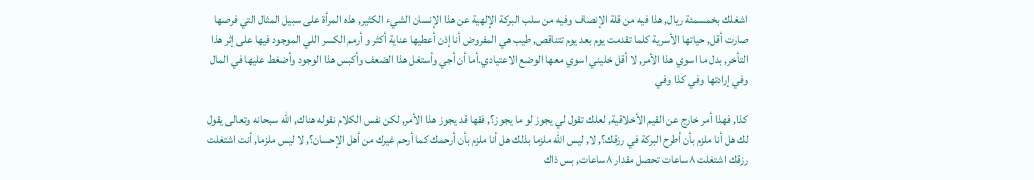اشغلك بخمسمئة ريال, هذا فيه من قلة الإنصاف وفيه من سلب البركة الإلهية عن هذا الإنسان الشيء الكثير, هذه المرأة على سبيل المثال التي فرصها صارت أقل, حياتها الأسرية كلما تقدمت يوم بعد يوم تتناقص, طيب هي المفروض أنا إذن أعطيها عناية أكثر و أرمم الكسر اللي الموجود فيها على إثر هذا التأخر, بدل ما اسوي هذا الأمر, لا أقل خليني اسوي معها الوضع الاعتيادي.أما أن أجي وأستغل هذا الضعف وأكبس هذا الوجود وأضغط عليها في المال وفي إرادتها وفي كذا وفي

كذا, فهذا أمر خارج عن القيم الأخلاقية, لعلك تقول لي يجوز لو ما يجوز؟, فقها قد يجوز هذا الأمر, لكن نفس الكلام نقوله هناك, الله سبحانه وتعالى يقول لك هل أنا ملزم بأن أطرح البركة في رزقك؟, لا, ليس الله ملزما بذلك هل أنا ملزم بأن أرحمك كما أرحم غيرك من أهل الإحسان؟, لا ليس ملزما, أنت اشتغلت رزقك اشتغلت ٨ساعات تحصل مقدار ٨ساعات, بس ذاك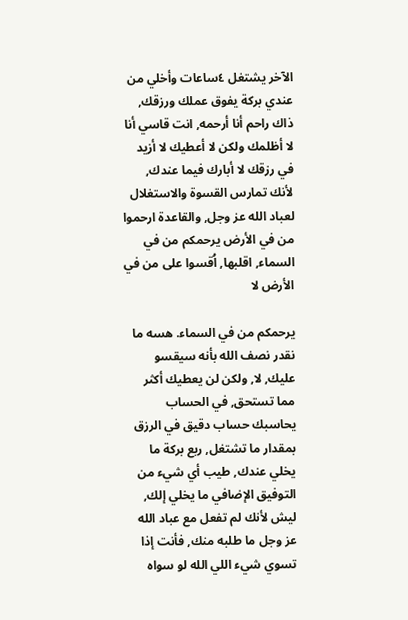الآخر يشتغل ٤ساعات وأخلي من عندي بركة يفوق عملك ورزقك, ذاك راحم أنا أرحمه, انت قاسي أنا لا أظلمك ولكن لا أعطيك لا أزيد في رزقك لا أبارك فيما عندك, لأنك تمارس القسوة والاستغلال لعباد الله عز وجل, والقاعدة ارحموا من في الأرض يرحمكم من في السماء, اقلبها, اُقسوا على من في الأرض لا

يرحمكم من في السماء. هسه ما نقدر نصف الله بأنه سيقسو عليك, لا, ولكن لن يعطيك أكثر مما تستحق, في الحساب يحاسبك حساب دقيق في الرزق بمقدار ما تشتغل, ربع بركة ما يخلي عندك, طيب أي شيء من التوفيق الإضافي ما يخلي إلك, ليش لأنك لم تفعل مع عباد الله عز وجل ما طلبه منك, فأنت إذا تسوي شيء اللي الله لو سواه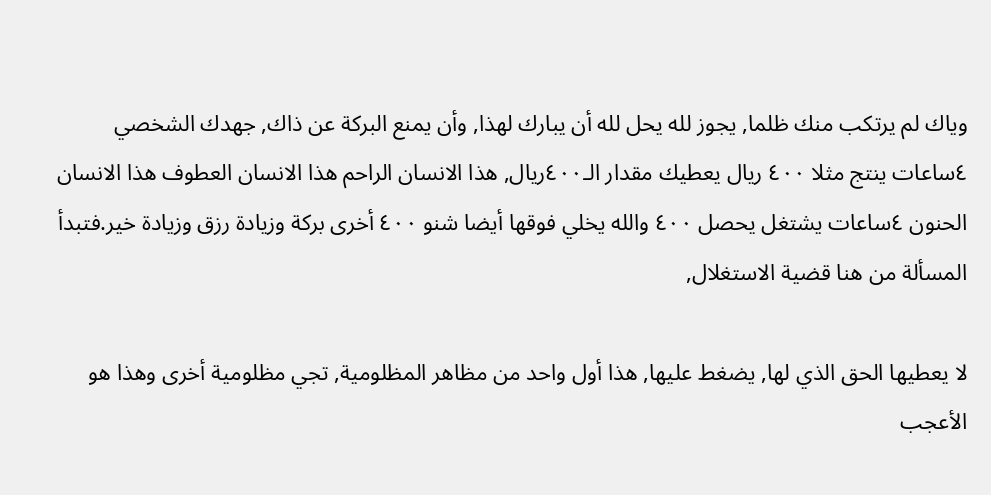وياك لم يرتكب منك ظلما, يجوز لله يحل لله أن يبارك لهذا, وأن يمنع البركة عن ذاك, جهدك الشخصي ٤ساعات ينتج مثلا ٤٠٠ ريال يعطيك مقدار الـ٤٠٠ريال, هذا الانسان الراحم هذا الانسان العطوف هذا الانسان الحنون ٤ساعات يشتغل يحصل ٤٠٠ والله يخلي فوقها أيضا شنو ٤٠٠ أخرى بركة وزيادة رزق وزيادة خير.فتبدأ المسألة من هنا قضية الاستغلال,

لا يعطيها الحق الذي لها, يضغط عليها, هذا أول واحد من مظاهر المظلومية, تجي مظلومية أخرى وهذا هو الأعجب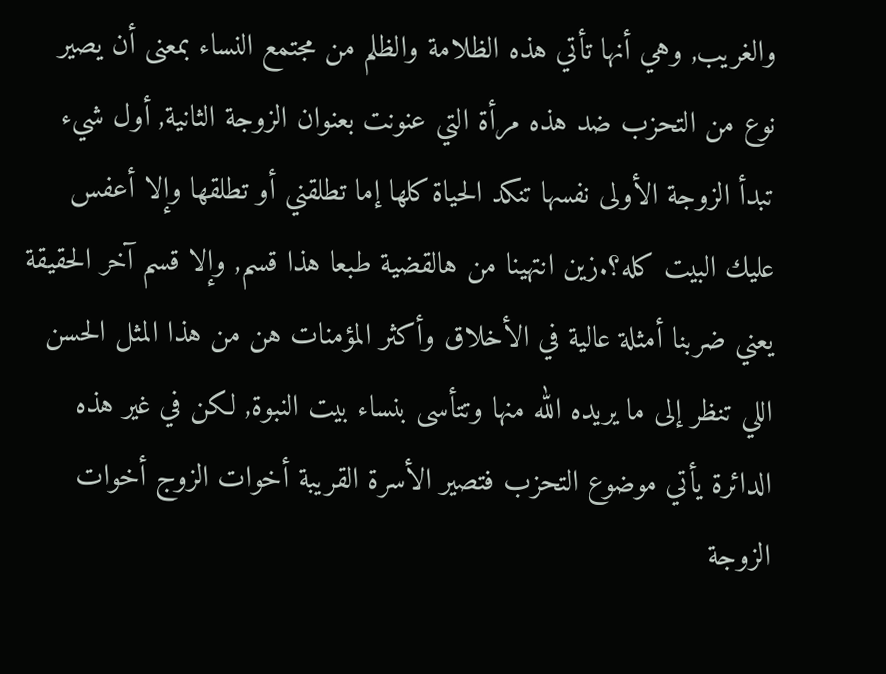والغريب, وهي أنها تأتي هذه الظلامة والظلم من مجتمع النساء بمعنى أن يصير نوع من التحزب ضد هذه مرأة التي عنونت بعنوان الزوجة الثانية, أول شيء تبدأ الزوجة الأولى نفسها تنكد الحياة كلها إما تطلقني أو تطلقها وإلا أعفس عليك البيت كله؟.زين انتهينا من هالقضية طبعا هذا قسم, وإلا قسم آخر الحقيقة يعني ضربنا أمثلة عالية في الأخلاق وأكثر المؤمنات هن من هذا المثل الحسن اللي تنظر إلى ما يريده الله منها وتتأسى بنساء بيت النبوة, لكن في غير هذه الدائرة يأتي موضوع التحزب فتصير الأسرة القريبة أخوات الزوج أخوات الزوجة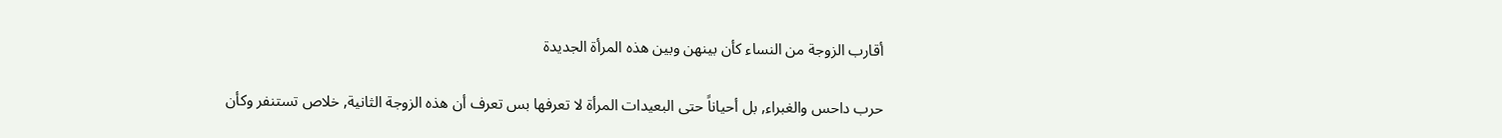أقارب الزوجة من النساء كأن بينهن وبين هذه المرأة الجديدة

حرب داحس والغبراء, بل أحياناً حتى البعيدات المرأة لا تعرفها بس تعرف أن هذه الزوجة الثانية, خلاص تستنفر وكأن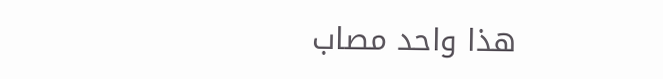هذا واحد مصاب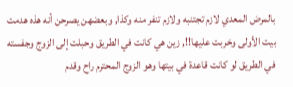بالمرض المعدي لازم تجتنبه ولازم تنفر منه وكذا, وبعضهن يصرحن أنه هذه هدمت بيت الأولى وخربت عليها!!, زين هي كانت في الطريق وحبلت إلى الزوج وجفسته في الطريق لو كانت قاعدة في بيتها وهو الزوج المحترم راح وقدم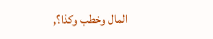المال وخطب وكذا؟,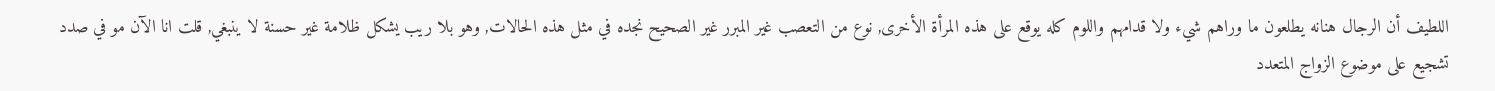اللطيف أن الرجال هنانه يطلعون ما وراهم شيء ولا قدامهم واللوم كله يوقع على هذه المرأة الأخرى, نوع من التعصب غير المبرر غير الصحيح نجده في مثل هذه الحالات, وهو بلا ريب يشكل ظلامة غير حسنة لا ينبغي, قلت انا الآن مو في صدد تشجيع على موضوع الزواج المتعدد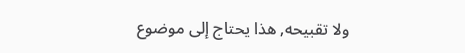ولا تقبيحه, هذا يحتاج إلى موضوع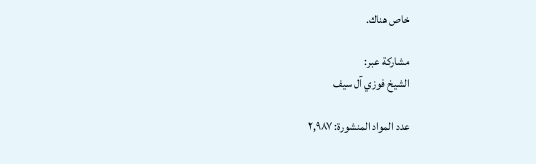خاص هناك.

مشاركة عبر:
الشيخ فوزي آل سيف

عدد المواد المنشورة: ٢,٩٨٧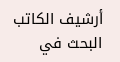أرشيف الكاتب
البحث في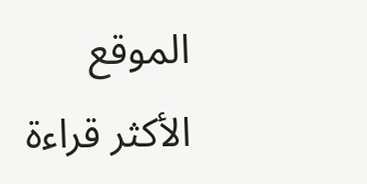الموقع
الأكثر قراءة